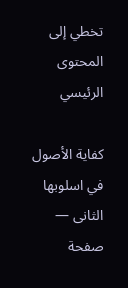تخطي إلى المحتوى الرئيسي

كفاية الأصول في اسلوبها الثانى — صفحة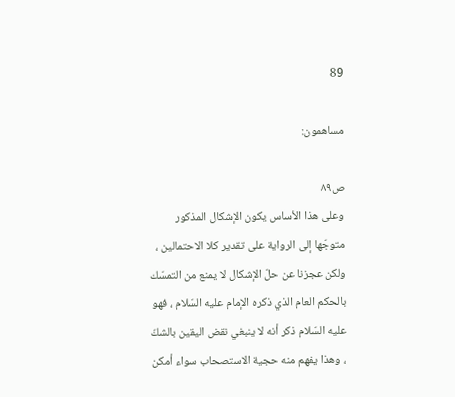89

مساهمون:

ص٨٩
وعلى هذا الأساس يكون الإشكال المذكور متوجّها إلى الرواية على تقدير كلا الاحتمالين ، ولكن عجزنا عن حلّ الإشكال لا يمنع من التمسّك بالحكم العام الذي ذكره الإمام عليه السّلام ، فهو عليه السّلام ذكر أنه لا ينبغي نقض اليقين بالشكّ ، وهذا يفهم منه حجية الاستصحاب سواء أمكن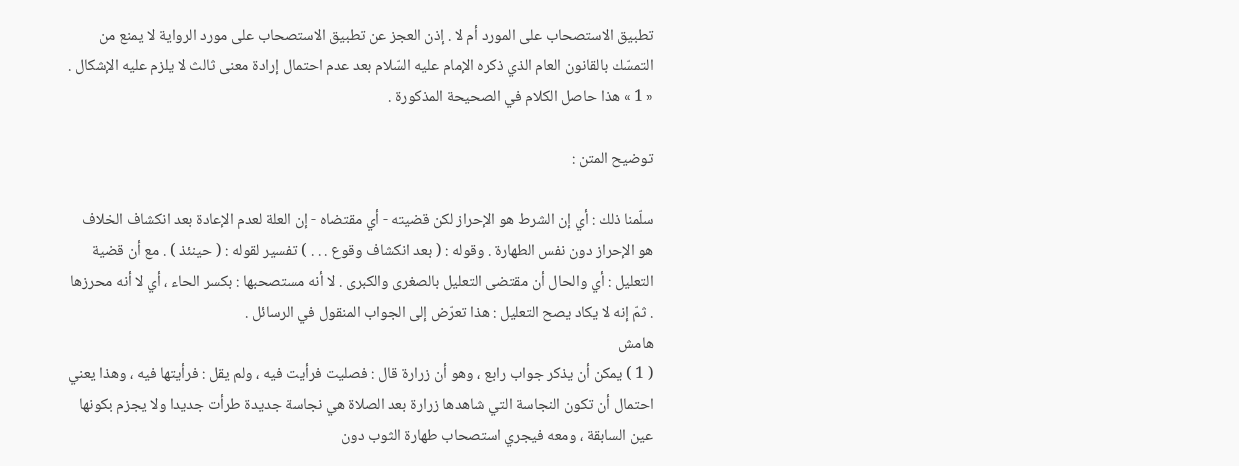تطبيق الاستصحاب على المورد أم لا . إذن العجز عن تطبيق الاستصحاب على مورد الرواية لا يمنع من التمسّك بالقانون العام الذي ذكره الإمام عليه السّلام بعد عدم احتمال إرادة معنى ثالث لا يلزم عليه الإشكال . « 1 » هذا حاصل الكلام في الصحيحة المذكورة .

توضيح المتن :

سلّمنا ذلك : أي إن الشرط هو الإحراز لكن قضيته - أي مقتضاه - إن العلة لعدم الإعادة بعد انكشاف الخلاف هو الإحراز دون نفس الطهارة . وقوله : ( بعد انكشاف وقوع . . . ) تفسير لقوله : ( حينئذ ) . مع أن قضية التعليل : أي والحال أن مقتضى التعليل بالصغرى والكبرى . لا أنه مستصحبها : بكسر الحاء ، أي لا أنه محرزها . ثمّ إنه لا يكاد يصح التعليل : هذا تعرّض إلى الجواب المنقول في الرسائل .
هامش
( 1 ) يمكن أن يذكر جواب رابع ، وهو أن زرارة قال : فصليت فرأيت فيه ، ولم يقل : فرأيتها فيه ، وهذا يعني احتمال أن تكون النجاسة التي شاهدها زرارة بعد الصلاة هي نجاسة جديدة طرأت جديدا ولا يجزم بكونها عين السابقة ، ومعه فيجري استصحاب طهارة الثوب دون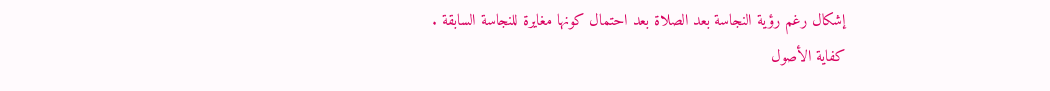إشكال رغم رؤية النجاسة بعد الصلاة بعد احتمال كونها مغايرة للنجاسة السابقة .
كفاية الأصول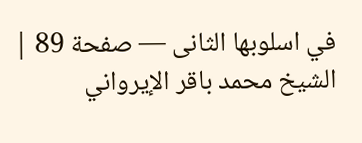في اسلوبها الثانى — صفحة 89 | الشيخ محمد باقر الإيرواني